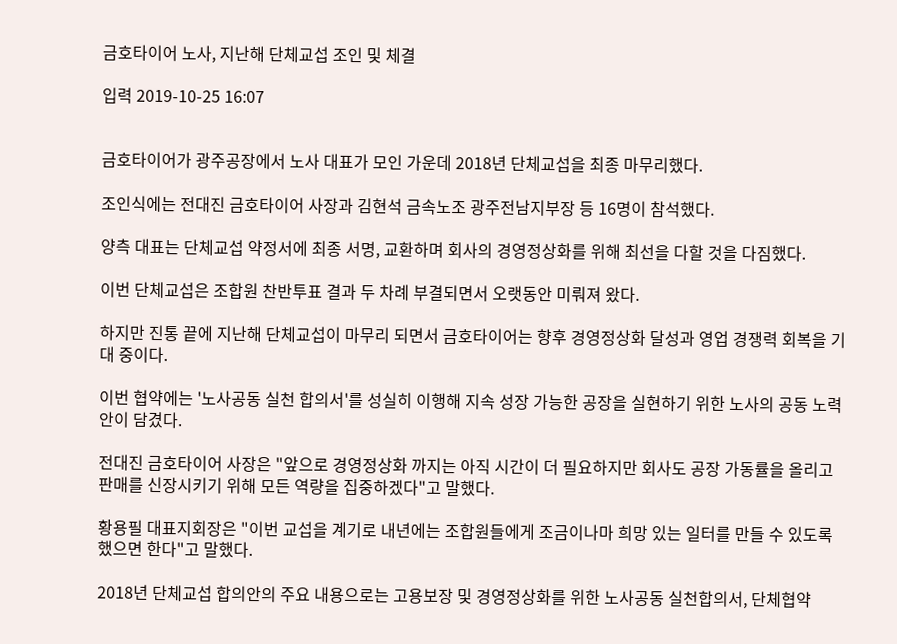금호타이어 노사, 지난해 단체교섭 조인 및 체결

입력 2019-10-25 16:07


금호타이어가 광주공장에서 노사 대표가 모인 가운데 2018년 단체교섭을 최종 마무리했다.

조인식에는 전대진 금호타이어 사장과 김현석 금속노조 광주전남지부장 등 16명이 참석했다.

양측 대표는 단체교섭 약정서에 최종 서명, 교환하며 회사의 경영정상화를 위해 최선을 다할 것을 다짐했다.

이번 단체교섭은 조합원 찬반투표 결과 두 차례 부결되면서 오랫동안 미뤄져 왔다.

하지만 진통 끝에 지난해 단체교섭이 마무리 되면서 금호타이어는 향후 경영정상화 달성과 영업 경쟁력 회복을 기대 중이다.

이번 협약에는 '노사공동 실천 합의서'를 성실히 이행해 지속 성장 가능한 공장을 실현하기 위한 노사의 공동 노력안이 담겼다.

전대진 금호타이어 사장은 "앞으로 경영정상화 까지는 아직 시간이 더 필요하지만 회사도 공장 가동률을 올리고 판매를 신장시키기 위해 모든 역량을 집중하겠다"고 말했다.

황용필 대표지회장은 "이번 교섭을 계기로 내년에는 조합원들에게 조금이나마 희망 있는 일터를 만들 수 있도록 했으면 한다"고 말했다.

2018년 단체교섭 합의안의 주요 내용으로는 고용보장 및 경영정상화를 위한 노사공동 실천합의서, 단체협약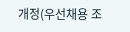개정(우선채용 조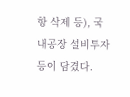항 삭제 등), 국내공장 설비투자 등이 담겼다.